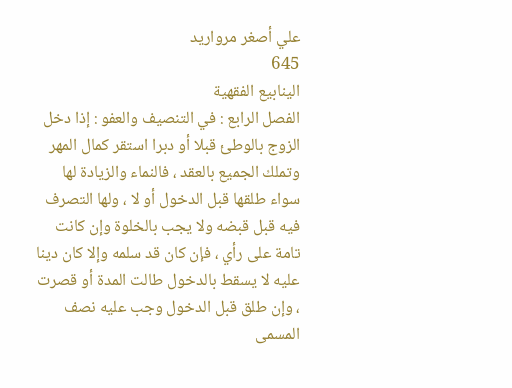علي أصغر مرواريد
645
الينابيع الفقهية
الفصل الرابع : في التنصيف والعفو : إذا دخل الزوج بالوطئ قبلا أو دبرا استقر كمال المهر وتملك الجميع بالعقد ، فالنماء والزيادة لها سواء طلقها قبل الدخول أو لا ، ولها التصرف فيه قبل قبضه ولا يجب بالخلوة وإن كانت تامة على رأي ، فإن كان قد سلمه وإلا كان دينا عليه لا يسقط بالدخول طالت المدة أو قصرت ، وإن طلق قبل الدخول وجب عليه نصف المسمى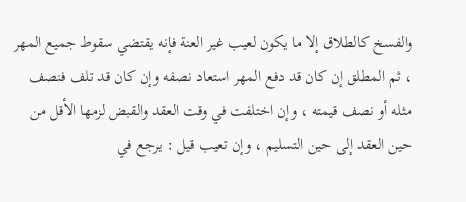والفسخ كالطلاق إلا ما يكون لعيب غير العنة فإنه يقتضي سقوط جميع المهر ، ثم المطلق إن كان قد دفع المهر استعاد نصفه وإن كان قد تلف فنصف مثله أو نصف قيمته ، وإن اختلفت في وقت العقد والقبض لزمها الأقل من حين العقد إلى حين التسليم ، وإن تعيب قيل : يرجع في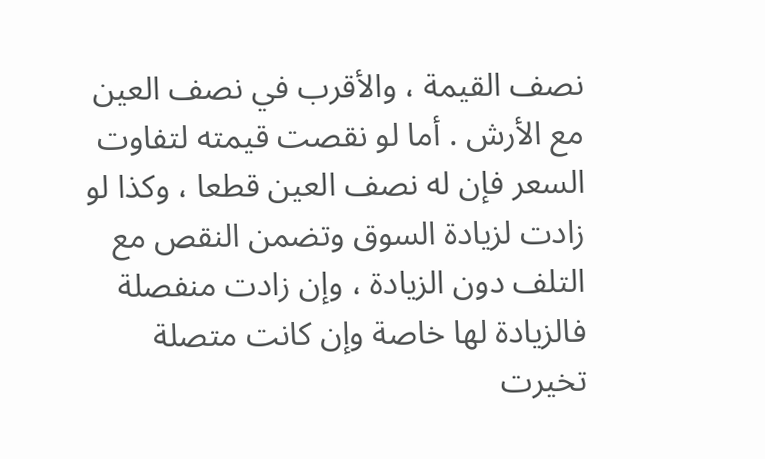نصف القيمة ، والأقرب في نصف العين مع الأرش . أما لو نقصت قيمته لتفاوت السعر فإن له نصف العين قطعا ، وكذا لو زادت لزيادة السوق وتضمن النقص مع التلف دون الزيادة ، وإن زادت منفصلة فالزيادة لها خاصة وإن كانت متصلة تخيرت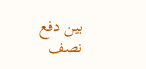بين دفع نصف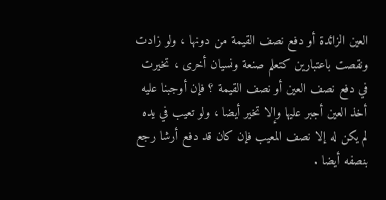العين الزائدة أو دفع نصف القيمة من دونها ، ولو زادت ونقصت باعتبارين كتعلم صنعة ونسيان أخرى ، تخيرت في دفع نصف العين أو نصف القيمة ؟ فإن أوجبنا عليه أخذ العين أجبر عليها وإلا تخير أيضا ، ولو تعيب في يده لم يكن له إلا نصف المعيب فإن كان قد دفع أرشا رجع بنصفه أيضا .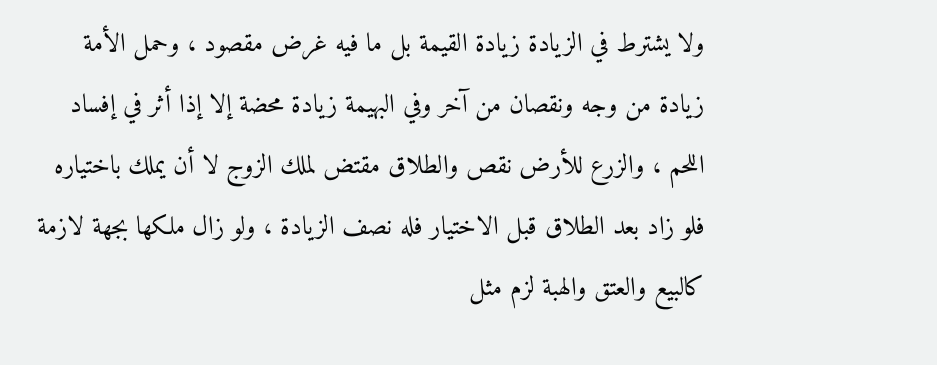ولا يشترط في الزيادة زيادة القيمة بل ما فيه غرض مقصود ، وحمل الأمة زيادة من وجه ونقصان من آخر وفي البهيمة زيادة محضة إلا إذا أثر في إفساد اللحم ، والزرع للأرض نقص والطلاق مقتض لملك الزوج لا أن يملك باختياره فلو زاد بعد الطلاق قبل الاختيار فله نصف الزيادة ، ولو زال ملكها بجهة لازمة كالبيع والعتق والهبة لزم مثل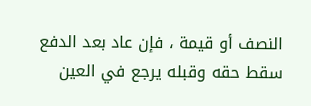النصف أو قيمة ، فإن عاد بعد الدفع سقط حقه وقبله يرجع في العين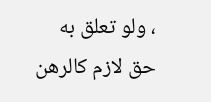، ولو تعلق به حق لازم كالرهن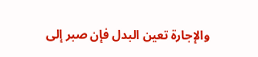والإجارة تعين البدل فإن صبر إلى